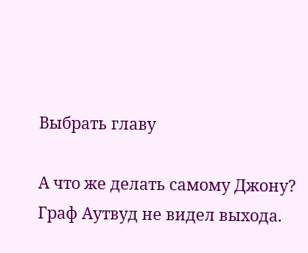Выбрать главу

А что же делать самому Джону? Граф Аутвуд не видел выхода.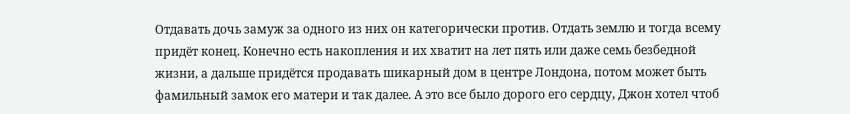Отдавать дочь замуж за одного из них он категорически против. Отдать землю и тогда всему придёт конец. Конечно есть накопления и их хватит на лет пять или даже семь безбедной жизни, а дальше придётся продавать шикарный дом в центре Лондона, потом может быть фамильный замок его матери и так далее. А это все было дорого его сердцу, Джон хотел чтоб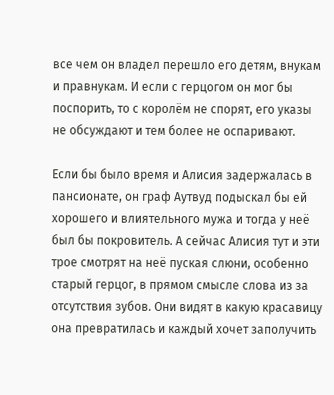все чем он владел перешло его детям, внукам и правнукам. И если с герцогом он мог бы поспорить, то с королём не спорят, его указы не обсуждают и тем более не оспаривают.

Если бы было время и Алисия задержалась в пансионате, он граф Аутвуд подыскал бы ей хорошего и влиятельного мужа и тогда у неё был бы покровитель. А сейчас Алисия тут и эти трое смотрят на неё пуская слюни, особенно старый герцог, в прямом смысле слова из за отсутствия зубов. Они видят в какую красавицу она превратилась и каждый хочет заполучить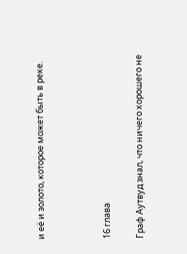и её и золото, которое может быть в реке.



16 глава

Граф Аутвуд знал, что ничего хорошего не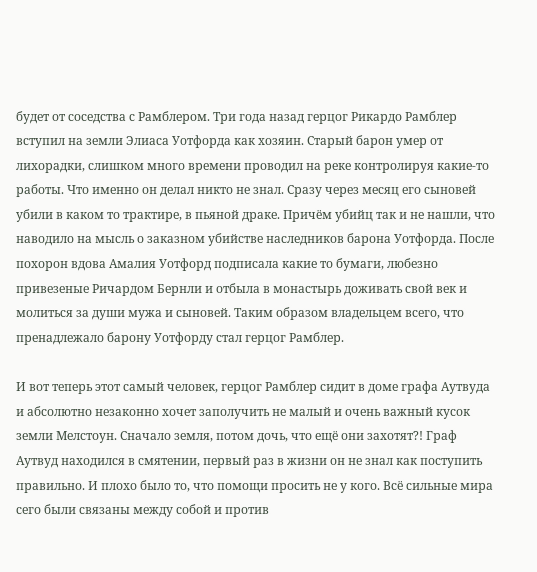будет от соседства с Рамблером. Три года назад герцог Рикардо Рамблер вступил на земли Элиаса Уотфорда как хозяин. Старый барон умер от лихорадки, слишком много времени проводил на реке контролируя какие-то работы. Что именно он делал никто не знал. Сразу через месяц его сыновей убили в каком то трактире, в пьяной драке. Причём убийц так и не нашли, что наводило на мысль о заказном убийстве наследников барона Уотфорда. После похорон вдова Амалия Уотфорд подписала какие то бумаги, любезно привезеные Ричардом Бернли и отбыла в монастырь доживать свой век и молиться за души мужа и сыновей. Таким образом владельцем всего, что пренадлежало барону Уотфорду стал герцог Рамблер.

И вот теперь этот самый человек, герцог Рамблер сидит в доме графа Аутвуда и абсолютно незаконно хочет заполучить не малый и очень важный кусок земли Мелстоун. Сначало земля, потом дочь, что ещё они захотят?! Граф Аутвуд находился в смятении, первый раз в жизни он не знал как поступить правильно. И плохо было то, что помощи просить не у кого. Всё сильные мира сего были связаны между собой и против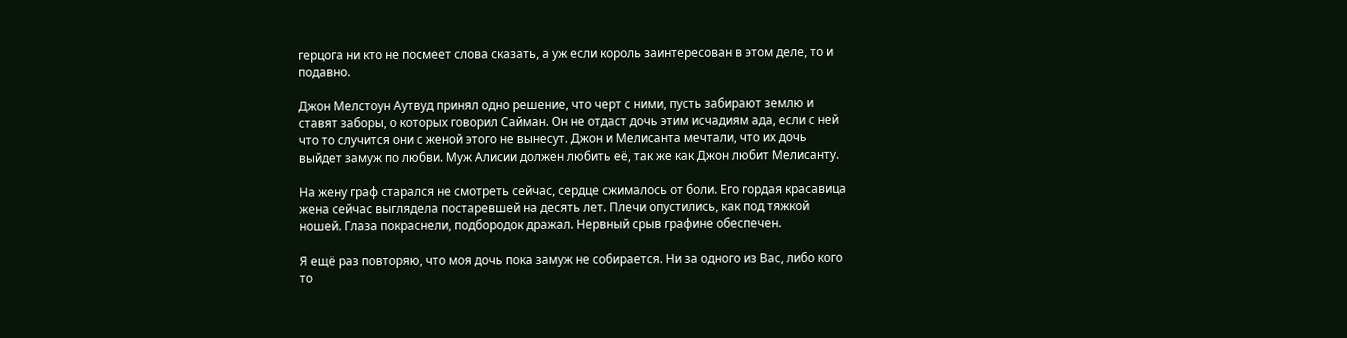герцога ни кто не посмеет слова сказать, а уж если король заинтересован в этом деле, то и подавно.

Джон Мелстоун Аутвуд принял одно решение, что черт с ними, пусть забирают землю и ставят заборы, о которых говорил Сайман. Он не отдаст дочь этим исчадиям ада, если с ней что то случится они с женой этого не вынесут. Джон и Мелисанта мечтали, что их дочь выйдет замуж по любви. Муж Алисии должен любить её, так же как Джон любит Мелисанту.

На жену граф старался не смотреть сейчас, сердце сжималось от боли. Его гордая красавица жена сейчас выглядела постаревшей на десять лет. Плечи опустились, как под тяжкой ношей. Глаза покраснели, подбородок дражал. Нервный срыв графине обеспечен.

Я ещё раз повторяю, что моя дочь пока замуж не собирается. Ни за одного из Вас, либо кого то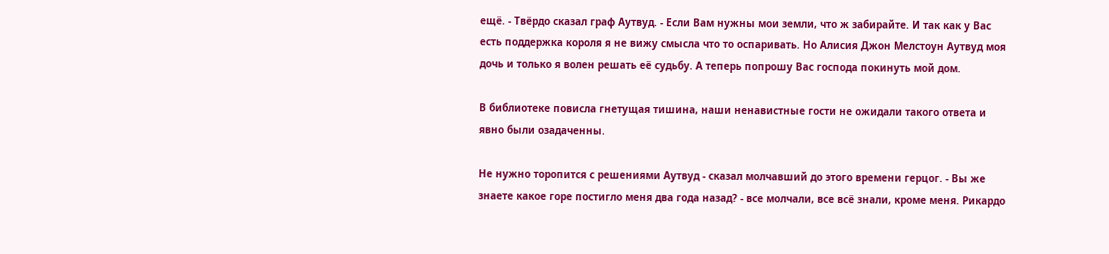ещё. - Твёрдо сказал граф Аутвуд. - Если Вам нужны мои земли, что ж забирайте. И так как у Вас есть поддержка короля я не вижу смысла что то оспаривать. Но Алисия Джон Мелстоун Аутвуд моя дочь и только я волен решать её судьбу. А теперь попрошу Вас господа покинуть мой дом.

В библиотеке повисла гнетущая тишина, наши ненавистные гости не ожидали такого ответа и явно были озадаченны.

Не нужно торопится с решениями Аутвуд - сказал молчавший до этого времени герцог. - Вы же знаете какое горе постигло меня два года назад? - все молчали, все всё знали, кроме меня. Рикардо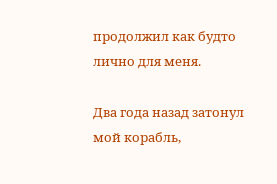продолжил как будто лично для меня.

Два года назад затонул мой корабль,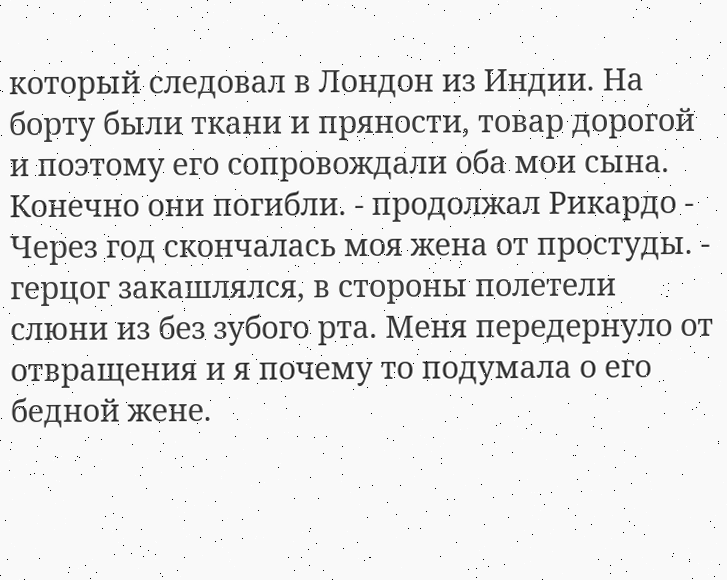который следовал в Лондон из Индии. На борту были ткани и пряности, товар дорогой и поэтому его сопровождали оба мои сына. Конечно они погибли. - продолжал Рикардо - Через год скончалась моя жена от простуды. - герцог закашлялся, в стороны полетели слюни из без зубого рта. Меня передернуло от отвращения и я почему то подумала о его бедной жене.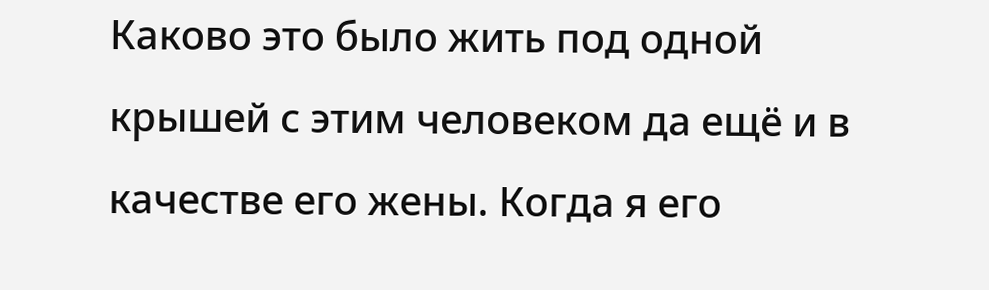Каково это было жить под одной крышей с этим человеком да ещё и в качестве его жены. Когда я его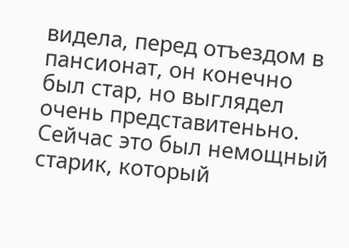видела, перед отъездом в пансионат, он конечно был стар, но выглядел очень представитеньно. Сейчас это был немощный старик, который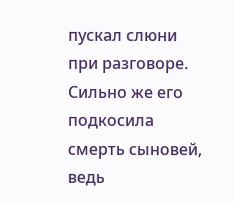пускал слюни при разговоре. Сильно же его подкосила смерть сыновей, ведь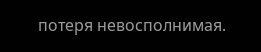потеря невосполнимая.